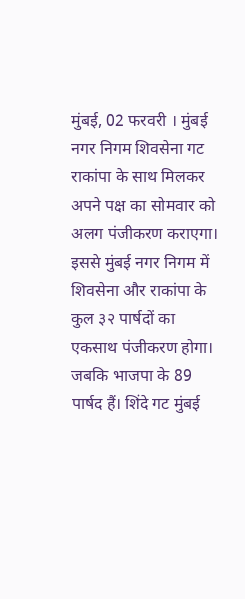मुंबई, 02 फरवरी । मुंबई नगर निगम शिवसेना गट राकांपा के साथ मिलकर अपने पक्ष का सोमवार को अलग पंजीकरण कराएगा। इससे मुंबई नगर निगम में शिवसेना और राकांपा के कुल ३२ पार्षदों का एकसाथ पंजीकरण होगा। जबकि भाजपा के 89 पार्षद हैं। शिंदे गट मुंबई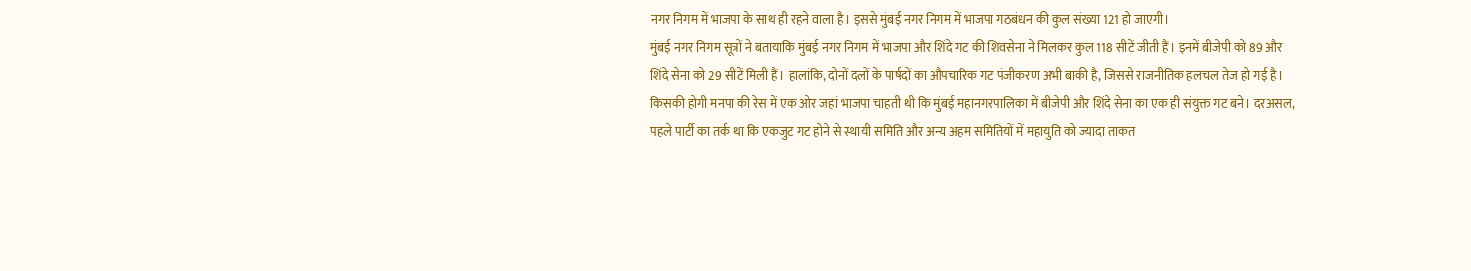नगर निगम में भाजपा के साथ ही रहने वाला है। इससे मुंबई नगर निगम में भाजपा गठबंधन की कुल संख्या 121 हो जाएगी।
मुंबई नगर निगम सूत्रों ने बतायाकि मुंबई नगर निगम में भाजपा और शिंदे गट की शिवसेना ने मिलकर कुल 118 सीटें जीती हैं। इनमें बीजेपी को 89 और शिंदे सेना को 29 सीटें मिली हैं। हालांकि, दोनों दलों के पार्षदों का औपचारिक गट पंजीकरण अभी बाकी है, जिससे राजनीतिक हलचल तेज हो गई है। किसकी होगी मनपा की रेस में एक ओर जहां भाजपा चाहती थी कि मुंबई महानगरपालिका में बीजेपी और शिंदे सेना का एक ही संयुक्त गट बने। दरअसल, पहले पार्टी का तर्क था कि एकजुट गट होने से स्थायी समिति और अन्य अहम समितियों में महायुति को ज्यादा ताकत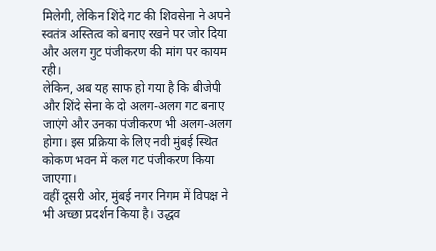मिलेगी, लेकिन शिंदे गट की शिवसेना ने अपने स्वतंत्र अस्तित्व को बनाए रखने पर जोर दिया और अलग गुट पंजीकरण की मांग पर कायम रही।
लेकिन, अब यह साफ हो गया है कि बीजेपी और शिंदे सेना के दो अलग-अलग गट बनाए जाएंगे और उनका पंजीकरण भी अलग-अलग होगा। इस प्रक्रिया के लिए नवी मुंबई स्थित कोकण भवन में कल गट पंजीकरण किया जाएगा।
वहीं दूसरी ओर, मुंबई नगर निगम में विपक्ष ने भी अच्छा प्रदर्शन किया है। उद्धव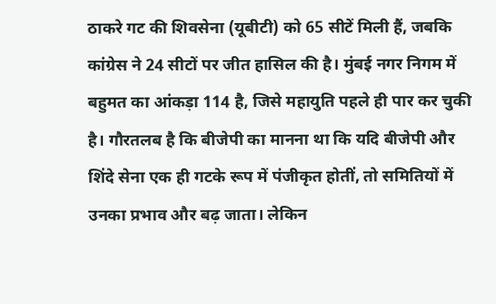ठाकरे गट की शिवसेना (यूबीटी) को 65 सीटें मिली हैं, जबकि कांग्रेस ने 24 सीटों पर जीत हासिल की है। मुंबई नगर निगम में बहुमत का आंकड़ा 114 है, जिसे महायुति पहले ही पार कर चुकी है। गौरतलब है कि बीजेपी का मानना था कि यदि बीजेपी और शिंदे सेना एक ही गटके रूप में पंजीकृत होतीं, तो समितियों में उनका प्रभाव और बढ़ जाता। लेकिन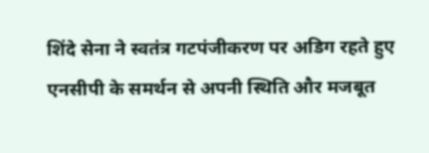शिंदे सेना ने स्वतंत्र गटपंजीकरण पर अडिग रहते हुए एनसीपी के समर्थन से अपनी स्थिति और मजबूत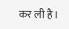कर ली है।